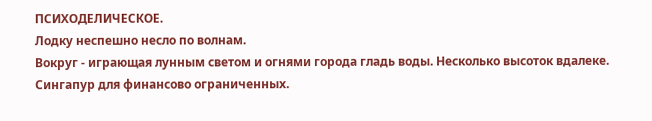ПСИХОДЕЛИЧЕСКОЕ.
Лодку неспешно несло по волнам.
Вокруг - играющая лунным светом и огнями города гладь воды. Несколько высоток вдалеке. Сингапур для финансово ограниченных.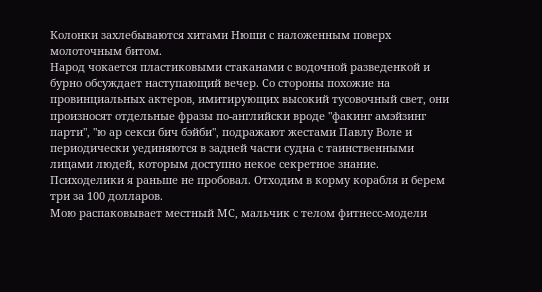Колонки захлебываются хитами Нюши с наложенным поверх молоточным битом.
Народ чокается пластиковыми стаканами с водочной разведенкой и бурно обсуждаeт наступающий вечер. Со стороны похожие на провинциальных актеров, имитирующих высокий тусовочный свет, они произносят отдельные фразы по-английски вроде "факинг амэйзинг парти", "ю ар секси бич бэйби", подражают жестами Павлу Воле и периодически уединяются в задней части судна с таинственными лицами людей, которым доступно некое секретное знание.
Психоделики я раньше не пробовал. Отходим в корму корабля и берем три за 100 долларов.
Мою распаковывает местный МС, мальчик с телом фитнесс-модели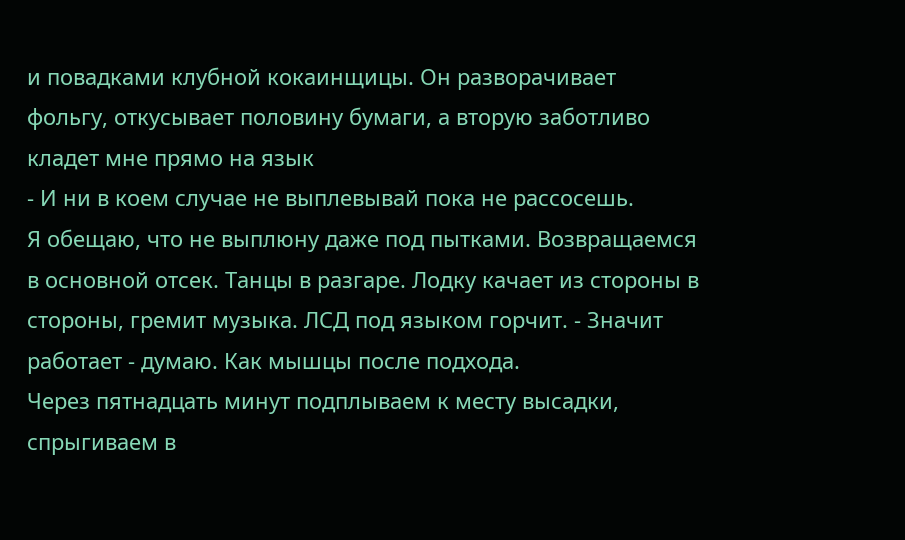и повадками клубной кокаинщицы. Он разворачивает фольгу, откусывает половину бумаги, а вторую заботливо кладет мне прямо на язык
- И ни в коем случае не выплевывай пока не рассосешь.
Я обещаю, что не выплюну даже под пытками. Возвращаемся в основной отсек. Танцы в разгаре. Лодку качает из стороны в стороны, гремит музыка. ЛСД под языком горчит. - Значит работает - думаю. Как мышцы после подхода.
Через пятнадцать минут подплываем к месту высадки, спрыгиваем в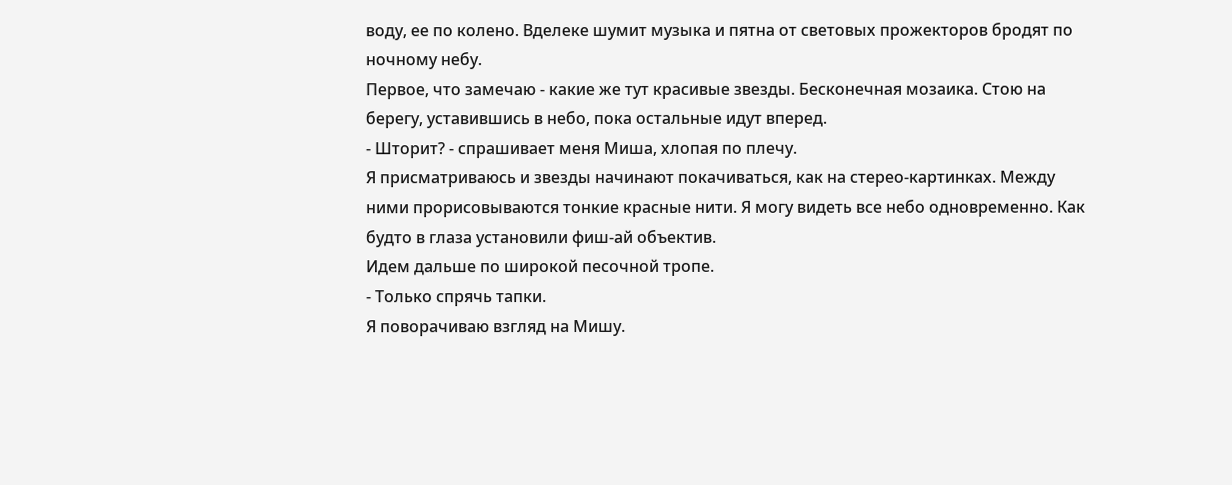воду, ее по колено. Вделеке шумит музыка и пятна от световых прожекторов бродят по ночному небу.
Первое, что замечаю - какие же тут красивые звезды. Бесконечная мозаика. Стою на берегу, уставившись в небо, пока остальные идут вперед.
- Шторит? - спрашивает меня Миша, хлопая по плечу.
Я присматриваюсь и звезды начинают покачиваться, как на стерео-картинках. Между ними прорисовываются тонкие красные нити. Я могу видеть все небо одновременно. Как будто в глаза установили фиш-ай объектив.
Идем дальше по широкой песочной тропе.
- Только спрячь тапки.
Я поворачиваю взгляд на Мишу.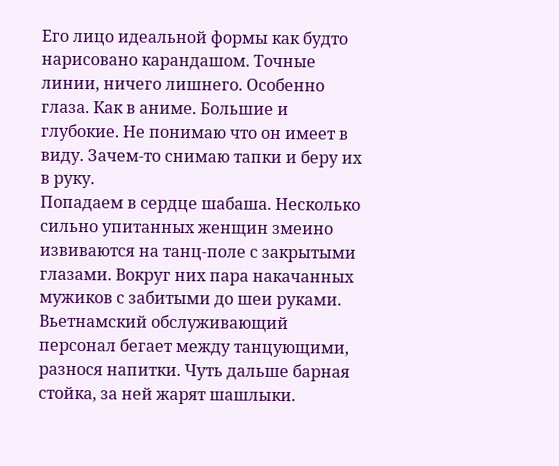Его лицо идеальной формы как будто нарисовано карандашом. Точные линии, ничего лишнего. Особенно глаза. Как в аниме. Большие и глубокие. Не понимаю что он имеет в виду. Зачем-то снимаю тапки и беру их в руку.
Попадаем в сердце шабаша. Несколько сильно упитанных женщин змеино извиваются на танц-поле с закрытыми глазами. Вокруг них пара накачанных мужиков с забитыми до шеи руками. Вьетнамский обслуживающий персонал бегает между танцующими, разнося напитки. Чуть дальше барная стойка, за ней жарят шашлыки.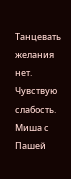Танцевать желания нет. Чувствую слабость. Миша с Пашей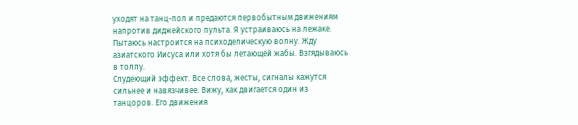уходят на танц-пол и предаются первобытным движениям напротив диджейского пульта. Я устраиваюсь на лежаке. Пытаюсь настроится на психоделическую волну. Жду азиатского Иисуса или хотя бы летающей жабы. Взгядываюсь в толпу.
Слудеющий эффект. Все слова, жесты, сигналы кажутся сильнее и навязчивее. Вижу, как двигается один из танцоров. Его движения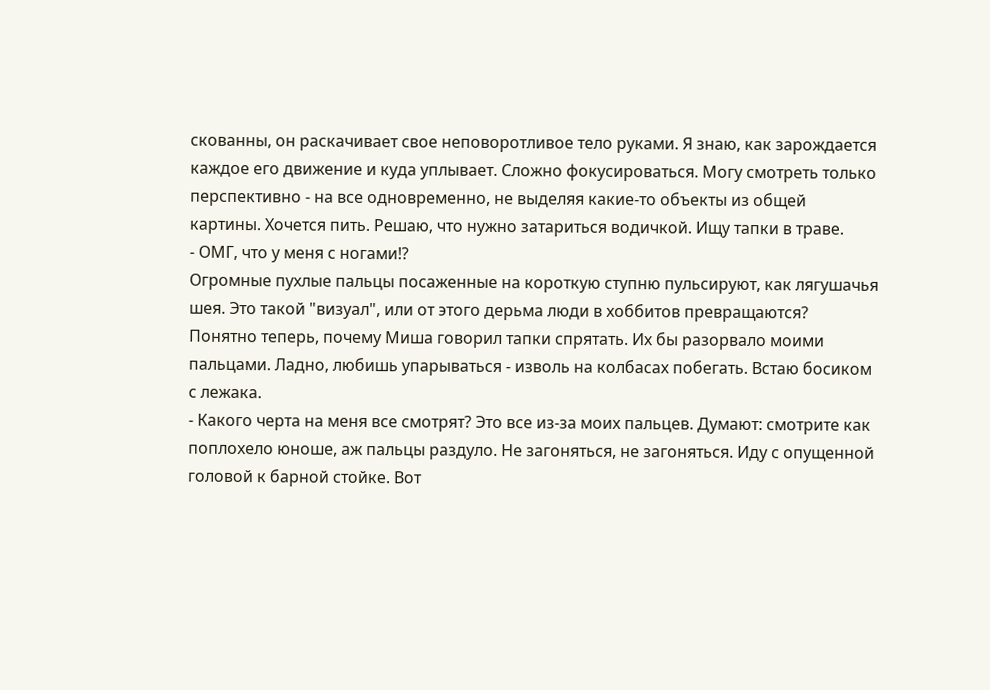скованны, он раскачивает свое неповоротливое тело руками. Я знаю, как зарождается каждое его движение и куда уплывает. Сложно фокусироваться. Могу смотреть только перспективно - на все одновременно, не выделяя какие-то объекты из общей картины. Хочется пить. Решаю, что нужно затариться водичкой. Ищу тапки в траве.
- ОМГ, что у меня с ногами!?
Огромные пухлые пальцы посаженные на короткую ступню пульсируют, как лягушачья шея. Это такой "визуал", или от этого дерьма люди в хоббитов превращаются? Понятно теперь, почему Миша говорил тапки спрятать. Их бы разорвало моими пальцами. Ладно, любишь упарываться - изволь на колбасах побегать. Встаю босиком с лежака.
- Какого черта на меня все смотрят? Это все из-за моих пальцев. Думают: смотрите как поплохело юноше, аж пальцы раздуло. Не загоняться, не загоняться. Иду с опущенной головой к барной стойке. Вот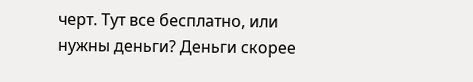черт. Тут все бесплатно, или нужны деньги? Деньги скорее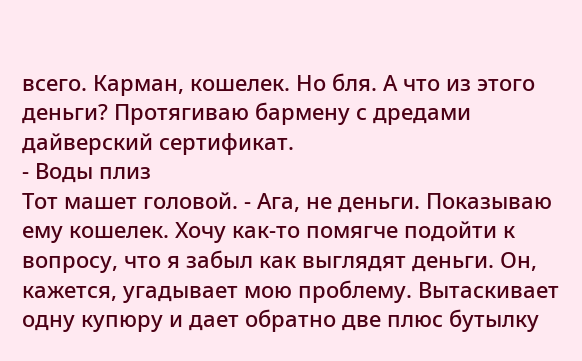всего. Карман, кошелек. Но бля. А что из этого деньги? Протягиваю бармену с дредами дайверский сертификат.
- Воды плиз
Тот машет головой. - Ага, не деньги. Показываю ему кошелек. Хочу как-то помягче подойти к вопросу, что я забыл как выглядят деньги. Он, кажется, угадывает мою проблему. Вытаскивает одну купюру и дает обратно две плюс бутылку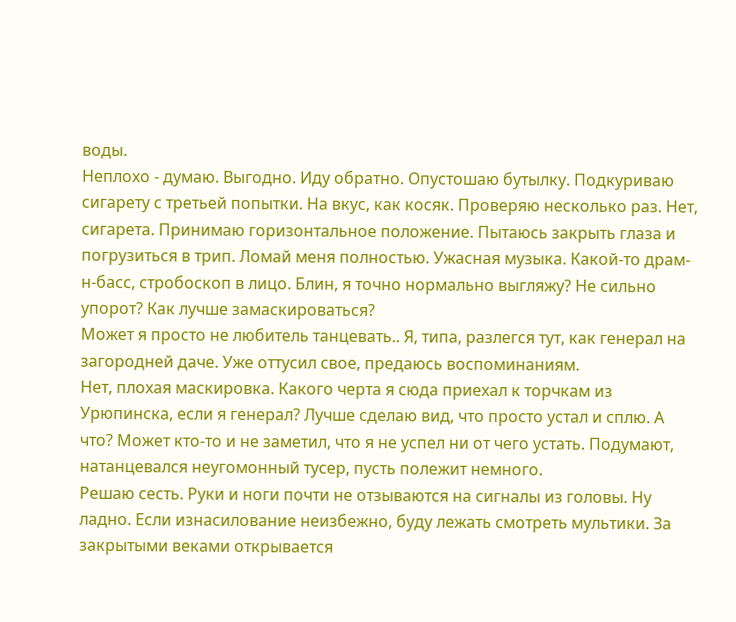воды.
Неплохо - думаю. Выгодно. Иду обратно. Опустошаю бутылку. Подкуриваю сигарету с третьей попытки. На вкус, как косяк. Проверяю несколько раз. Нет, сигарета. Принимаю горизонтальное положение. Пытаюсь закрыть глаза и погрузиться в трип. Ломай меня полностью. Ужасная музыка. Какой-то драм-н-басс, стробоскоп в лицо. Блин, я точно нормально выгляжу? Не сильно упорот? Как лучше замаскироваться?
Может я просто не любитель танцевать.. Я, типа, разлегся тут, как генерал на загородней даче. Уже оттусил свое, предаюсь воспоминаниям.
Нет, плохая маскировка. Какого черта я сюда приехал к торчкам из Урюпинска, если я генерал? Лучше сделаю вид, что просто устал и сплю. А что? Может кто-то и не заметил, что я не успел ни от чего устать. Подумают, натанцевался неугомонный тусер, пусть полежит немного.
Решаю сесть. Руки и ноги почти не отзываются на сигналы из головы. Ну ладно. Если изнасилование неизбежно, буду лежать смотреть мультики. За закрытыми веками открывается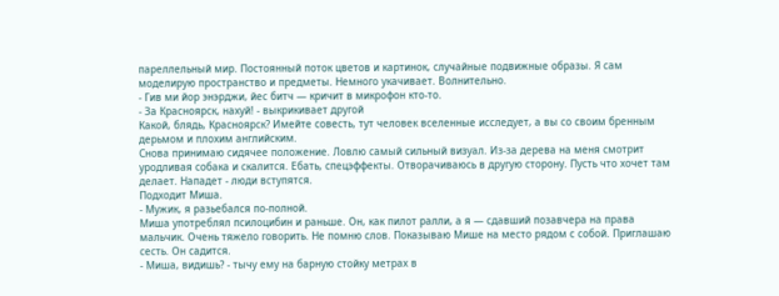пареллельный мир. Постоянный поток цветов и картинок, случайные подвижные образы. Я сам моделирую пространство и предметы. Немного укачивает. Волнительно.
- Гив ми йор энэрджи, йес битч — кричит в микрофон кто-то.
- За Красноярск, нахуй! - выкрикивает другой
Какой, блядь, Красноярск? Имейте совесть, тут человек вселенные исследует, а вы со своим бренным дерьмом и плохим английским.
Снова принимаю сидячее положение. Ловлю самый сильный визуал. Из-за дерева на меня смотрит уродливая собака и скалится. Ебать, спецэффекты. Отворачиваюсь в другую сторону. Пусть что хочет там делает. Нападет - люди вступятся.
Подходит Миша.
- Мужик, я разьебался по-полной.
Миша употреблял псилоцибин и раньше. Он, как пилот ралли, а я — сдавший позавчера на права мальчик. Очень тяжело говорить. Не помню слов. Показываю Мише на место рядом с собой. Приглашаю сесть. Он садится.
- Миша, видишь? - тычу ему на барную стойку метрах в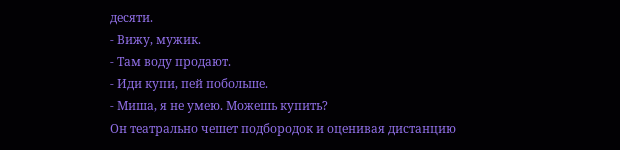десяти.
- Вижу, мужик.
- Там воду продают.
- Иди купи, пей побольше.
- Миша, я не умею. Можешь купить?
Он театрально чешет подбородок и оценивая дистанцию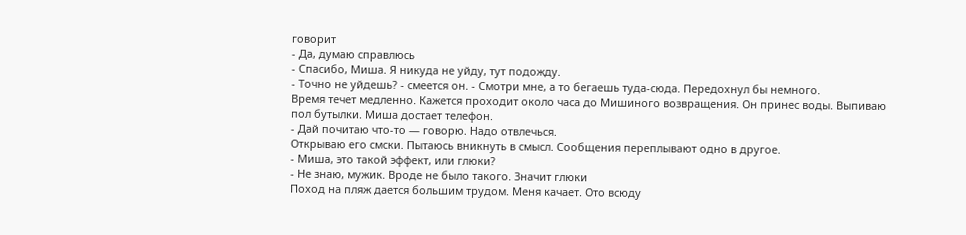говорит
- Да, думаю справлюсь
- Спасибо, Миша. Я никуда не уйду, тут подожду.
- Точно не уйдешь? - смеется он. - Смотри мне, а то бегаешь туда-сюда. Передохнул бы немного.
Время течет медленно. Кажется проходит около часа до Мишиного возвращения. Он принес воды. Выпиваю пол бутылки. Миша достает телефон.
- Дай почитаю что-то — говорю. Надо отвлечься.
Открываю его смски. Пытаюсь вникнуть в смысл. Сообщения переплывают одно в другое.
- Миша, это такой эффект, или глюки?
- Не знаю, мужик. Вроде не было такого. Значит глюки
Поход на пляж дается большим трудом. Меня качает. Ото всюду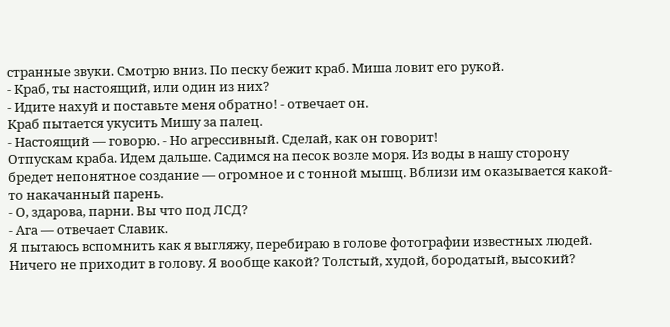странные звуки. Смотрю вниз. По песку бежит краб. Миша ловит его рукой.
- Краб, ты настоящий, или один из них?
- Идите нахуй и поставьте меня обратно! - отвечает он.
Краб пытается укусить Мишу за палец.
- Настоящий — говорю. - Но агрессивный. Сделай, как он говорит!
Отпускам краба. Идем дальше. Садимся на песок возле моря. Из воды в нашу сторону бредет непонятное создание — огромное и с тонной мышц. Вблизи им оказывается какой-то накачанный парень.
- О, здарова, парни. Вы что под ЛСД?
- Ага — отвечает Славик.
Я пытаюсь вспомнить как я выгляжу, перебираю в голове фотографии известных людей. Ничего не приходит в голову. Я вообще какой? Толстый, худой, бородатый, высокий?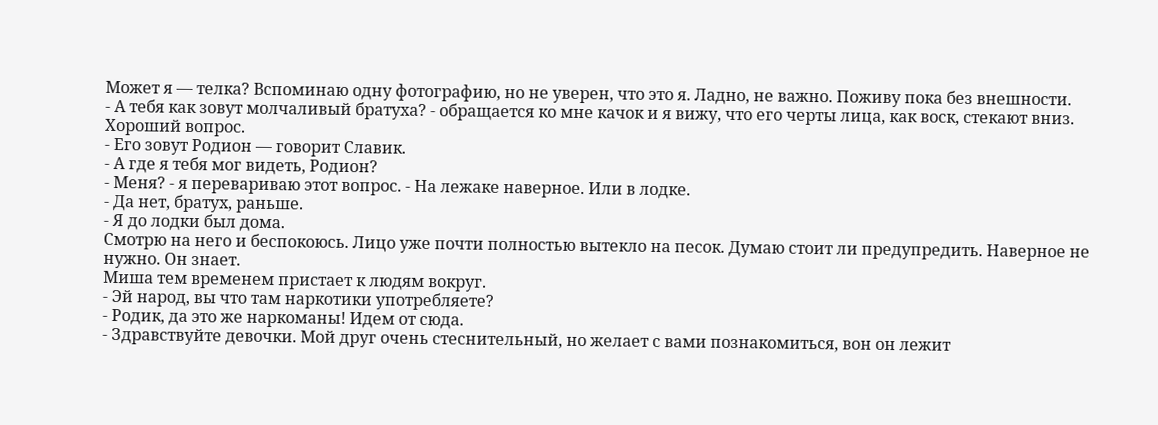Может я — телка? Вспоминаю одну фотографию, но не уверен, что это я. Ладно, не важно. Поживу пока без внешности.
- А тебя как зовут молчаливый братуха? - обращается ко мне качок и я вижу, что его черты лица, как воск, стекают вниз.
Хороший вопрос.
- Его зовут Родион — говорит Славик.
- А где я тебя мог видеть, Родион?
- Меня? - я перевариваю этот вопрос. - На лежаке наверное. Или в лодке.
- Да нет, братух, раньше.
- Я до лодки был дома.
Смотрю на него и беспокоюсь. Лицо уже почти полностью вытекло на песок. Думаю стоит ли предупредить. Наверное не нужно. Он знает.
Миша тем временем пристает к людям вокруг.
- Эй народ, вы что там наркотики употребляете?
- Родик, да это же наркоманы! Идем от сюда.
- Здравствуйте девочки. Мой друг очень стеснительный, но желает с вами познакомиться, вон он лежит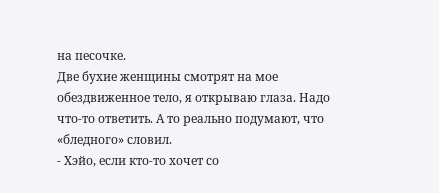на песочке.
Две бухие женщины смотрят на мое обездвиженное тело, я открываю глаза. Надо что-то ответить. А то реально подумают, что «бледного» словил.
- Хэйо, если кто-то хочет со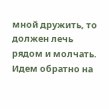мной дружить, то должен лечь рядом и молчать.
Идем обратно на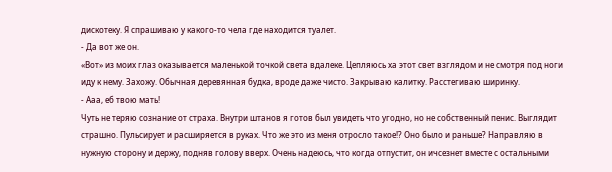дискотеку. Я спрашиваю у какого-то чела где находится туалет.
- Да вот же он.
«Вот» из моих глаз оказывается маленькой точкой света вдалеке. Цепляюсь ха этот свет взглядом и не смотря под ноги иду к нему. Захожу. Обычная деревянная будка, вроде даже чисто. Закрываю калитку. Расстегиваю ширинку.
- Ааа, еб твою мать!
Чуть не теряю сознание от страха. Внутри штанов я готов был увидеть что угодно, но не собственный пенис. Выглядит страшно. Пульсирует и расширяется в руках. Что же это из меня отросло такое!? Оно было и раньше? Направляю в нужную сторону и держу, подняв голову вверх. Очень надеюсь, что когда отпустит, он ичсезнет вместе с остальными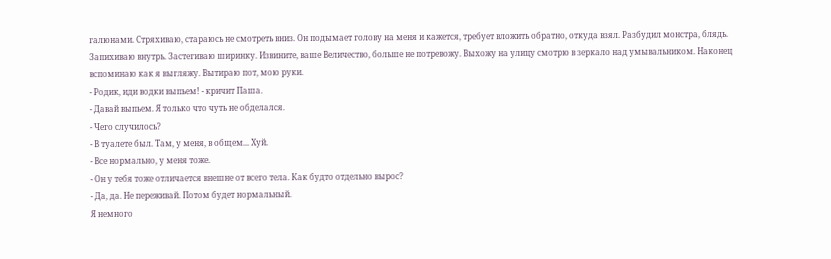галюнами. Стряхиваю, стараюсь не смотреть вниз. Он подымает голову на меня и кажется, требует вложить обратно, откуда взял. Разбудил монстра, блядь. Запихиваю внутрь. Застегиваю ширинку. Извините, ваше Величество, больше не потревожу. Выхожу на улицу смотрю в зеркало над умывальником. Наконец вспоминаю как я выгляжу. Вытираю пот, мою руки.
- Родик, иди водки выпьем! - кричит Паша.
- Давай выпьем. Я только что чуть не обделался.
- Чего случилось?
- В туалете был. Там, у меня, в общем... Хуй.
- Все нормально, у меня тоже.
- Он у тебя тоже отличается внешне от всего тела. Как будто отдельно вырос?
- Да, да. Не переживай. Потом будет нормальный.
Я немного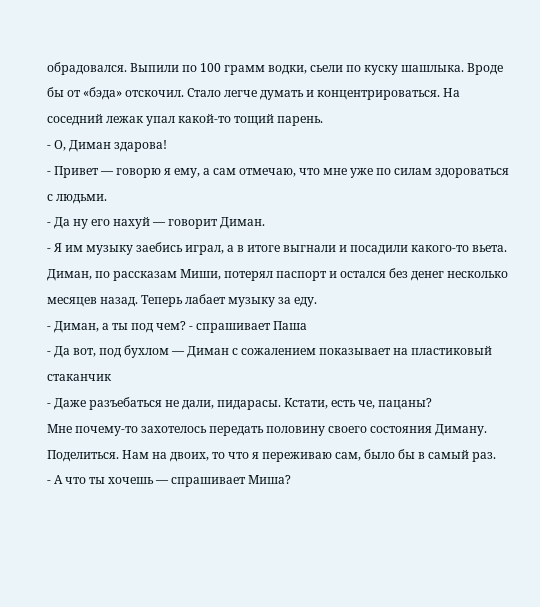обрадовался. Выпили по 100 грамм водки, сьели по куску шашлыка. Вроде бы от «бэда» отскочил. Стало легче думать и концентрироваться. На соседний лежак упал какой-то тощий парень.
- О, Диман здарова!
- Привет — говорю я ему, а сам отмечаю, что мне уже по силам здороваться с людьми.
- Да ну его нахуй — говорит Диман.
- Я им музыку заебись играл, а в итоге выгнали и посадили какого-то вьета.
Диман, по рассказам Миши, потерял паспорт и остался без денег несколько месяцев назад. Теперь лабает музыку за еду.
- Диман, а ты под чем? - спрашивает Паша
- Да вот, под бухлом — Диман с сожалением показывает на пластиковый стаканчик
- Даже разъебаться не дали, пидарасы. Кстати, есть че, пацаны?
Мне почему-то захотелось передать половину своего состояния Диману. Поделиться. Нам на двоих, то что я переживаю сам, было бы в самый раз.
- А что ты хочешь — спрашивает Миша?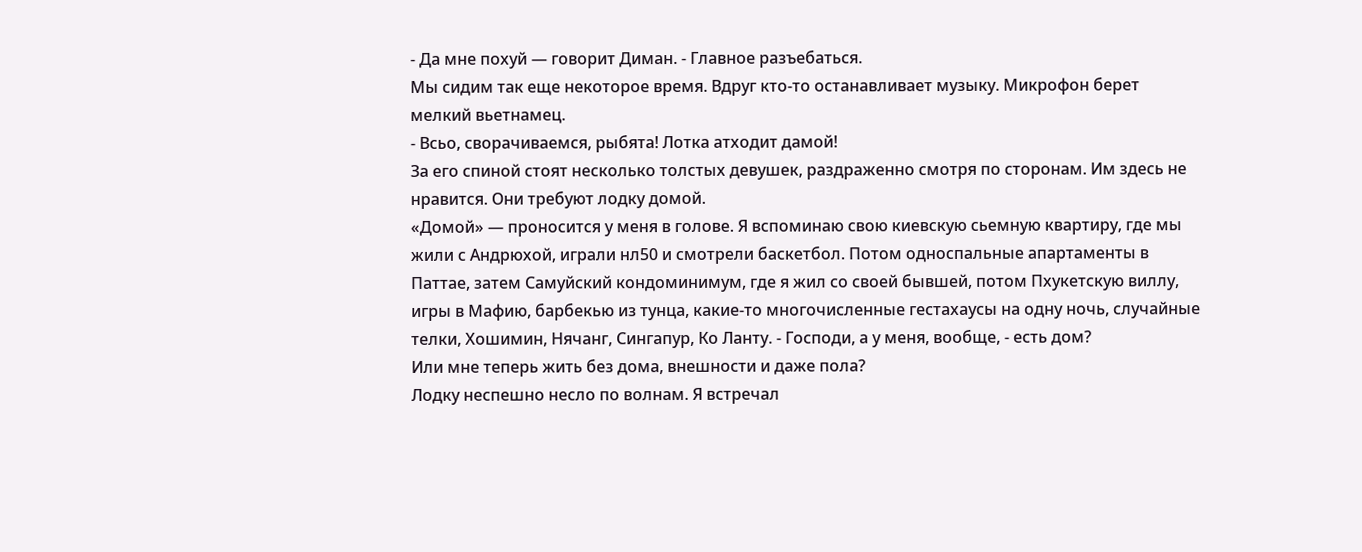- Да мне похуй — говорит Диман. - Главное разъебаться.
Мы сидим так еще некоторое время. Вдруг кто-то останавливает музыку. Микрофон берет мелкий вьетнамец.
- Всьо, сворачиваемся, рыбята! Лотка атходит дамой!
За его спиной стоят несколько толстых девушек, раздраженно смотря по сторонам. Им здесь не нравится. Они требуют лодку домой.
«Домой» — проносится у меня в голове. Я вспоминаю свою киевскую сьемную квартиру, где мы жили с Андрюхой, играли нл50 и смотрели баскетбол. Потом односпальные апартаменты в Паттае, затем Самуйский кондоминимум, где я жил со своей бывшей, потом Пхукетскую виллу, игры в Мафию, барбекью из тунца, какие-то многочисленные гестахаусы на одну ночь, случайные телки, Хошимин, Нячанг, Сингапур, Ко Ланту. - Господи, а у меня, вообще, - есть дом?
Или мне теперь жить без дома, внешности и даже пола?
Лодку неспешно несло по волнам. Я встречал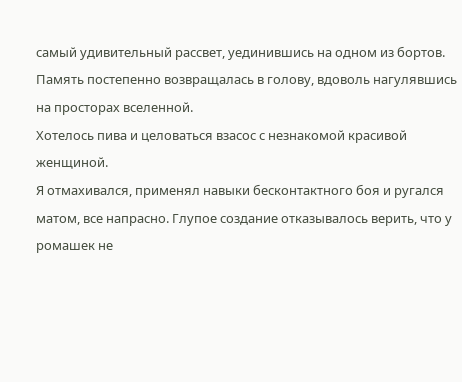самый удивительный рассвет, уединившись на одном из бортов.
Память постепенно возвращалась в голову, вдоволь нагулявшись на просторах вселенной.
Хотелось пива и целоваться взасос с незнакомой красивой женщиной.
Я отмахивался, применял навыки бесконтактного боя и ругался матом, все напрасно. Глупое создание отказывалось верить, что у ромашек не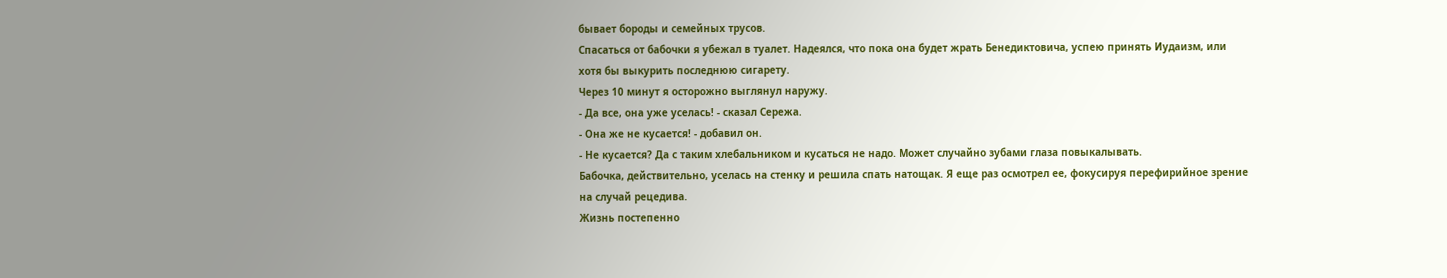бывает бороды и семейных трусов.
Спасаться от бабочки я убежал в туалет. Надеялся, что пока она будет жрать Бенедиктовича, успею принять Иудаизм, или хотя бы выкурить последнюю сигарету.
Через 10 минут я осторожно выглянул наружу.
- Да все, она уже уселась! - сказал Сережа.
- Она же не кусается! - добавил он.
- Не кусается? Да с таким хлебальником и кусаться не надо. Может случайно зубами глаза повыкалывать.
Бабочка, действительно, уселась на стенку и решила спать натощак. Я еще раз осмотрел ее, фокусируя перефирийное зрение на случай рецедива.
Жизнь постепенно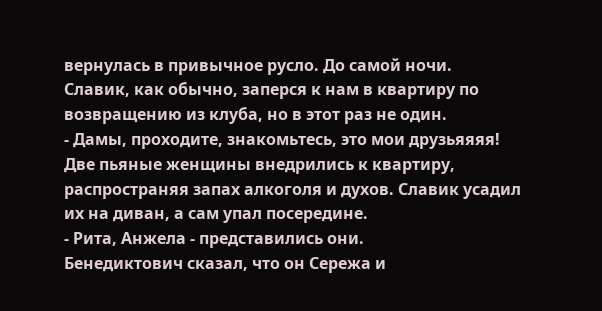вернулась в привычное русло. До самой ночи.
Славик, как обычно, заперся к нам в квартиру по возвращению из клуба, но в этот раз не один.
- Дамы, проходите, знакомьтесь, это мои друзьяяяя!
Две пьяные женщины внедрились к квартиру, распространяя запах алкоголя и духов. Славик усадил их на диван, а сам упал посередине.
- Рита, Анжела - представились они.
Бенедиктович сказал, что он Сережа и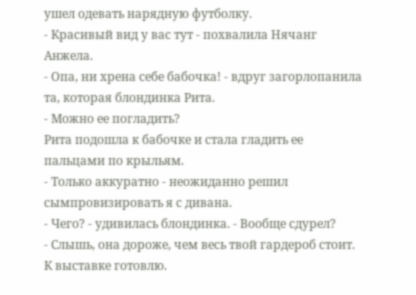ушел одевать нарядную футболку.
- Красивый вид у вас тут - похвалила Нячанг Анжела.
- Опа, ни хрена себе бабочка! - вдруг загорлопанила та, которая блондинка Рита.
- Можно ее погладить?
Рита подошла к бабочке и стала гладить ее пальцами по крыльям.
- Только аккуратно - неожиданно решил сымпровизировать я с дивана.
- Чего? - удивилась блондинка. - Вообще сдурел?
- Слышь, она дороже, чем весь твой гардероб стоит. К выставке готовлю.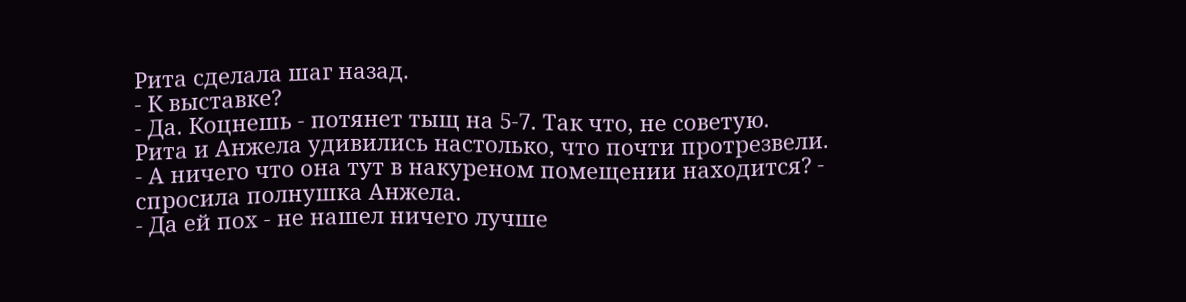Рита сделала шаг назад.
- К выставке?
- Да. Коцнешь - потянет тыщ на 5-7. Так что, не советую.
Рита и Анжела удивились настолько, что почти протрезвели.
- А ничего что она тут в накуреном помещении находится? - спросила полнушка Анжела.
- Да ей пох - не нашел ничего лучше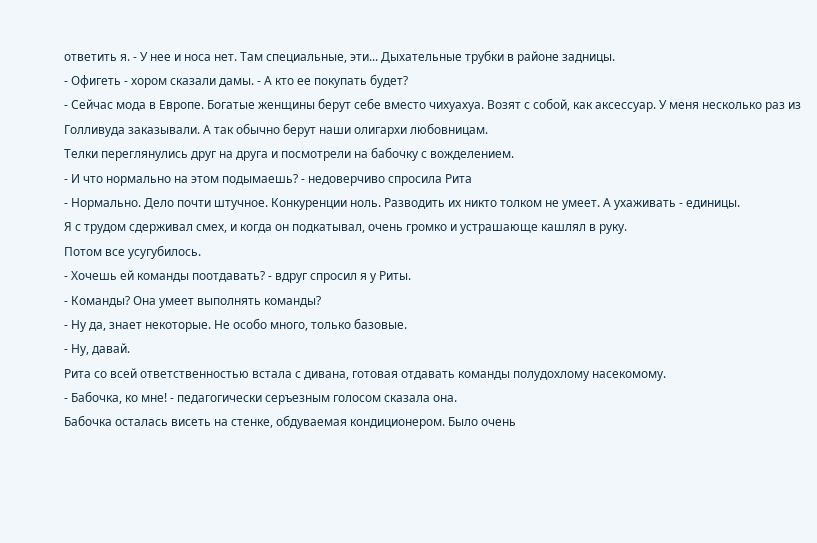ответить я. - У нее и носа нет. Там специальные, эти... Дыхательные трубки в районе задницы.
- Офигеть - хором сказали дамы. - А кто ее покупать будет?
- Сейчас мода в Европе. Богатые женщины берут себе вместо чихуахуа. Возят с собой, как аксессуар. У меня несколько раз из Голливуда заказывали. А так обычно берут наши олигархи любовницам.
Телки переглянулись друг на друга и посмотрели на бабочку с вожделением.
- И что нормально на этом подымаешь? - недоверчиво спросила Рита
- Нормально. Дело почти штучное. Конкуренции ноль. Разводить их никто толком не умеет. А ухаживать - единицы.
Я с трудом сдерживал смех, и когда он подкатывал, очень громко и устрашающе кашлял в руку.
Потом все усугубилось.
- Хочешь ей команды поотдавать? - вдруг спросил я у Риты.
- Команды? Она умеет выполнять команды?
- Ну да, знает некоторые. Не особо много, только базовые.
- Ну, давай.
Рита со всей ответственностью встала с дивана, готовая отдавать команды полудохлому насекомому.
- Бабочка, ко мне! - педагогически серъезным голосом сказала она.
Бабочка осталась висеть на стенке, обдуваемая кондиционером. Было очень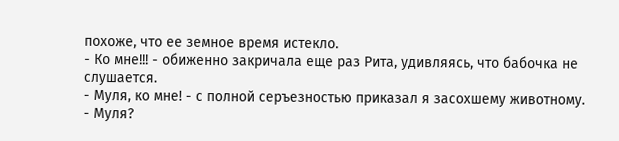похоже, что ее земное время истекло.
- Ко мне!!! - обиженно закричала еще раз Рита, удивляясь, что бабочка не слушается.
- Муля, ко мне! - с полной серъезностью приказал я засохшему животному.
- Муля?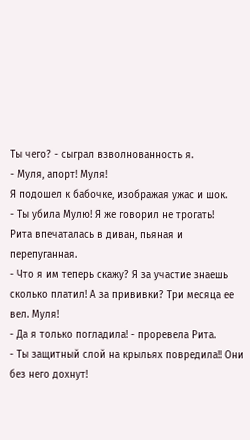Ты чего? - сыграл взволнованность я.
- Муля, апорт! Муля!
Я подошел к бабочке, изображая ужас и шок.
- Ты убила Мулю! Я же говорил не трогать!
Рита впечаталась в диван, пьяная и перепуганная.
- Что я им теперь скажу? Я за участие знаешь сколько платил! А за прививки? Три месяца ее вел. Муля!
- Да я только погладила! - проревела Рита.
- Ты защитный слой на крыльях повредила!! Они без него дохнут!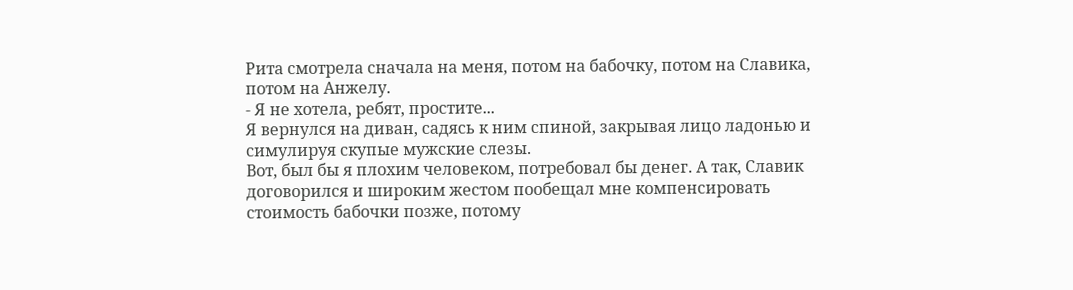Рита смотрела сначала на меня, потом на бабочку, потом на Славика, потом на Анжелу.
- Я не хотела, ребят, простите...
Я вернулся на диван, садясь к ним спиной, закрывая лицо ладонью и симулируя скупые мужские слезы.
Вот, был бы я плохим человеком, потребовал бы денег. А так, Славик договорился и широким жестом пообещал мне компенсировать стоимость бабочки позже, потому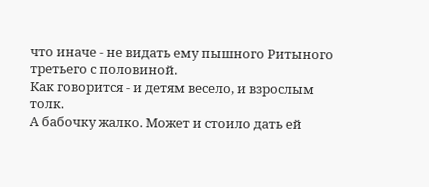что иначе - не видать ему пышного Ритыного третьего с половиной.
Как говорится - и детям весело, и взрослым толк.
А бабочку жалко. Может и стоило дать ей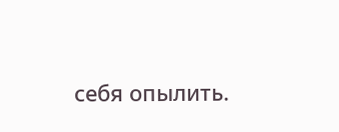себя опылить.